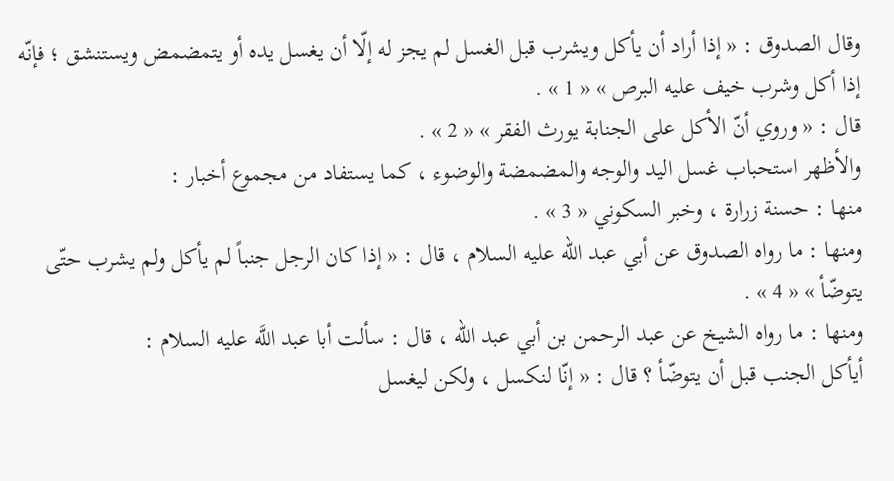وقال الصدوق : « إذا أراد أن يأكل ويشرب قبل الغسل لم يجز له إلّا أن يغسل يده أو يتمضمض ويستنشق ؛ فإنّه إذا أكل وشرب خيف عليه البرص » « 1 » .
قال : « وروي أنّ الأكل على الجنابة يورث الفقر » « 2 » .
والأظهر استحباب غسل اليد والوجه والمضمضة والوضوء ، كما يستفاد من مجموع أخبار :
منها : حسنة زرارة ، وخبر السكوني « 3 » .
ومنها : ما رواه الصدوق عن أبي عبد اللّه عليه السلام ، قال : « إذا كان الرجل جنباً لم يأكل ولم يشرب حتّى يتوضّأ » « 4 » .
ومنها : ما رواه الشيخ عن عبد الرحمن بن أبي عبد اللّه ، قال : سألت أبا عبد اللَّه عليه السلام :
أيأكل الجنب قبل أن يتوضّأ ؟ قال : « إنّا لنكسل ، ولكن ليغسل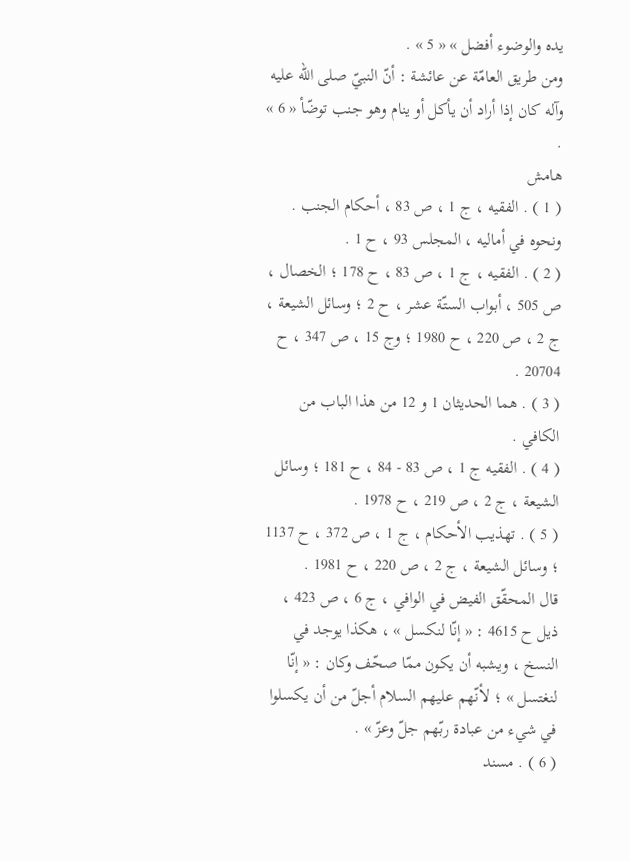يده والوضوء أفضل » « 5 » .
ومن طريق العامّة عن عائشة : أنّ النبيّ صلى الله عليه وآله كان إذا أراد أن يأكل أو ينام وهو جنب توضّأ « 6 » .
هامش
( 1 ) . الفقيه ، ج 1 ، ص 83 ، أحكام الجنب . ونحوه في أماليه ، المجلس 93 ، ح 1 .
( 2 ) . الفقيه ، ج 1 ، ص 83 ، ح 178 ؛ الخصال ، ص 505 ، أبواب الستّة عشر ، ح 2 ؛ وسائل الشيعة ، ج 2 ، ص 220 ، ح 1980 ؛ وج 15 ، ص 347 ، ح 20704 .
( 3 ) . هما الحديثان 1 و 12 من هذا الباب من الكافي .
( 4 ) . الفقيه ج 1 ، ص 83 - 84 ، ح 181 ؛ وسائل الشيعة ، ج 2 ، ص 219 ، ح 1978 .
( 5 ) . تهذيب الأحكام ، ج 1 ، ص 372 ، ح 1137 ؛ وسائل الشيعة ، ج 2 ، ص 220 ، ح 1981 .
قال المحقّق الفيض في الوافي ، ج 6 ، ص 423 ، ذيل ح 4615 : « إنّا لنكسل » ، هكذا يوجد في النسخ ، ويشبه أن يكون ممّا صحّف وكان : « إنّا لنغتسل » ؛ لأنّهم عليهم السلام أجلّ من أن يكسلوا في شيء من عبادة ربّهم جلّ وعزّ » .
( 6 ) . مسند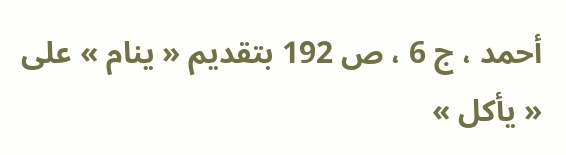أحمد ، ج 6 ، ص 192 بتقديم « ينام » على « يأكل »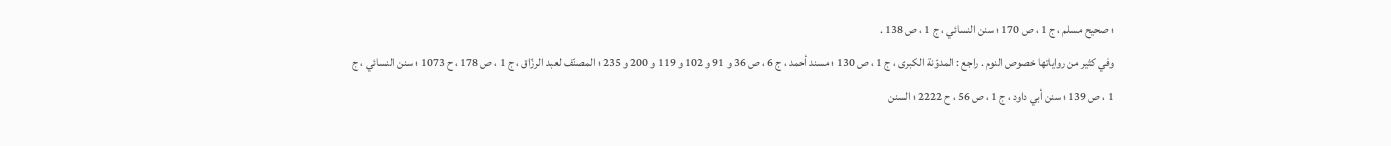؛ صحيح مسلم ، ج 1 ، ص 170 ؛ سنن النسائي ، ج 1 ، ص 138 .
وفي كثير من رواياتها خصوص النوم . راجع : المدوّنة الكبرى ، ج 1 ، ص 130 ؛ مسند أحمد ، ج 6 ، ص 36 و 91 و 102 و 119 و 200 و 235 ؛ المصنّف لعبد الرزّاق ، ج 1 ، ص 178 ، ح 1073 ؛ سنن النسائي ، ج 1 ، ص 139 ؛ سنن أبي داود ، ج 1 ، ص 56 ، ح 2222 ؛ السنن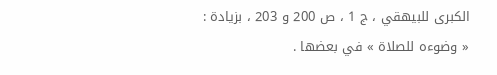الكبرى للبيهقي ، ج 1 ، ص 200 و 203 ، بزيادة : « وضوءه للصلاة » في بعضها .